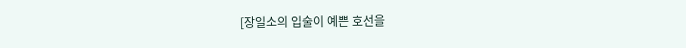[장일소의 입술이 예쁜 호선을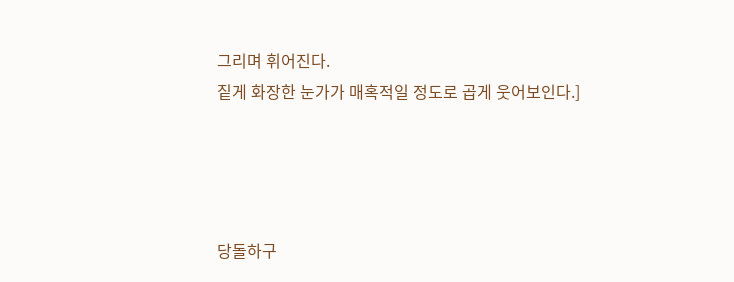그리며 휘어진다.
짙게 화장한 눈가가 매혹적일 정도로 곱게 웃어보인다.]




당돌하구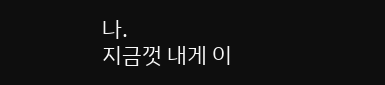나.
지금껏 내게 이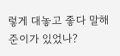렇게 대놓고 좋다 말해준이가 있었나?